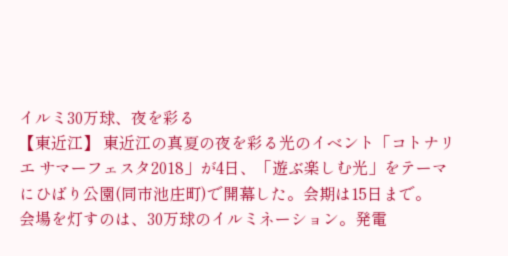イルミ30万球、夜を彩る
【東近江】 東近江の真夏の夜を彩る光のイベント「コトナリエ サマーフェスタ2018」が4日、「遊ぶ楽しむ光」をテーマにひばり公園(同市池庄町)で開幕した。会期は15日まで。
会場を灯すのは、30万球のイルミネーション。発電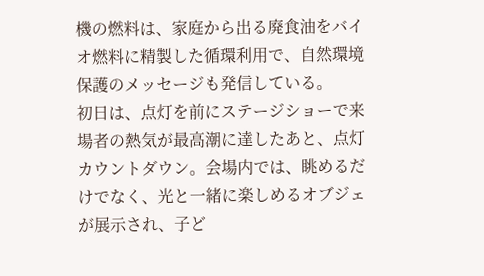機の燃料は、家庭から出る廃食油をバイオ燃料に精製した循環利用で、自然環境保護のメッセージも発信している。
初日は、点灯を前にステージショーで来場者の熱気が最高潮に達したあと、点灯カウントダウン。会場内では、眺めるだけでなく、光と一緒に楽しめるオブジェが展示され、子ど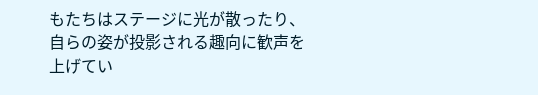もたちはステージに光が散ったり、自らの姿が投影される趣向に歓声を上げてい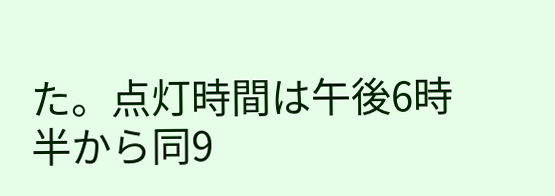た。点灯時間は午後6時半から同9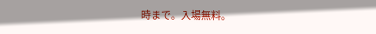時まで。入場無料。